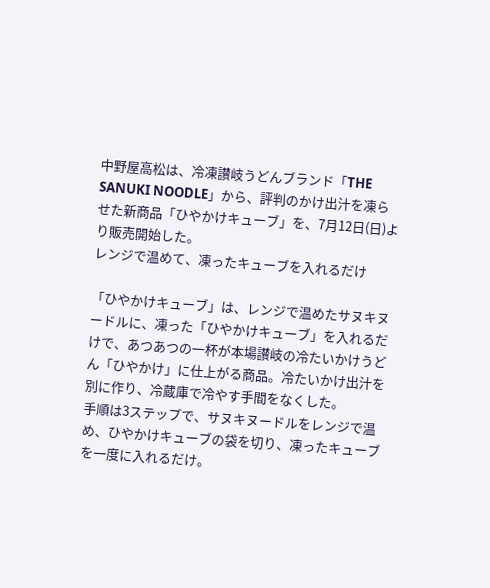中野屋高松は、冷凍讃岐うどんブランド「THE SANUKI NOODLE」から、評判のかけ出汁を凍らせた新商品「ひやかけキューブ」を、7月12日(日)より販売開始した。
レンジで温めて、凍ったキューブを入れるだけ

「ひやかけキューブ」は、レンジで温めたサヌキヌードルに、凍った「ひやかけキューブ」を入れるだけで、あつあつの一杯が本場讃岐の冷たいかけうどん「ひやかけ」に仕上がる商品。冷たいかけ出汁を別に作り、冷蔵庫で冷やす手間をなくした。
手順は3ステップで、サヌキヌードルをレンジで温め、ひやかけキューブの袋を切り、凍ったキューブを一度に入れるだけ。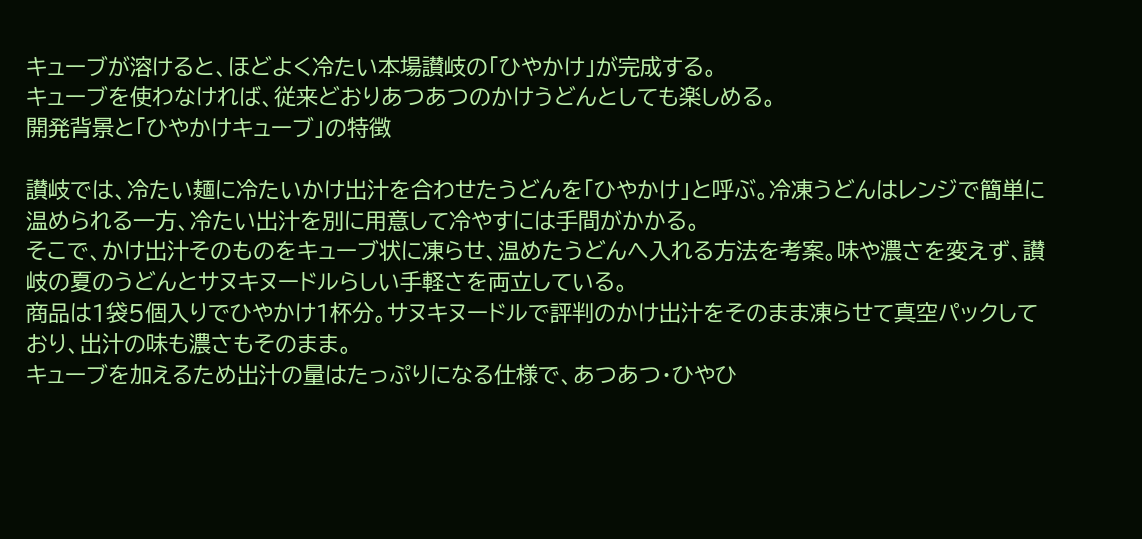キューブが溶けると、ほどよく冷たい本場讃岐の「ひやかけ」が完成する。
キューブを使わなければ、従来どおりあつあつのかけうどんとしても楽しめる。
開発背景と「ひやかけキューブ」の特徴

讃岐では、冷たい麺に冷たいかけ出汁を合わせたうどんを「ひやかけ」と呼ぶ。冷凍うどんはレンジで簡単に温められる一方、冷たい出汁を別に用意して冷やすには手間がかかる。
そこで、かけ出汁そのものをキューブ状に凍らせ、温めたうどんへ入れる方法を考案。味や濃さを変えず、讃岐の夏のうどんとサヌキヌードルらしい手軽さを両立している。
商品は1袋5個入りでひやかけ1杯分。サヌキヌードルで評判のかけ出汁をそのまま凍らせて真空パックしており、出汁の味も濃さもそのまま。
キューブを加えるため出汁の量はたっぷりになる仕様で、あつあつ・ひやひ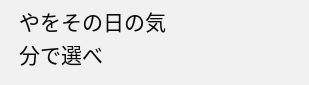やをその日の気分で選べ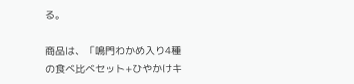る。

商品は、「鳴門わかめ入り4種の食べ比べセット+ひやかけキ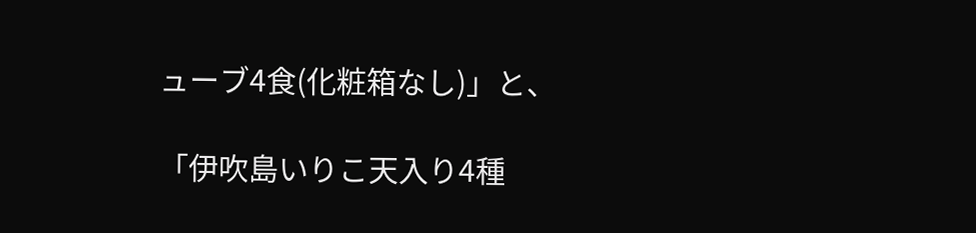ューブ4食(化粧箱なし)」と、

「伊吹島いりこ天入り4種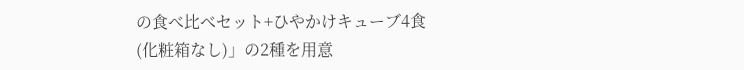の食べ比べセット+ひやかけキューブ4食(化粧箱なし)」の2種を用意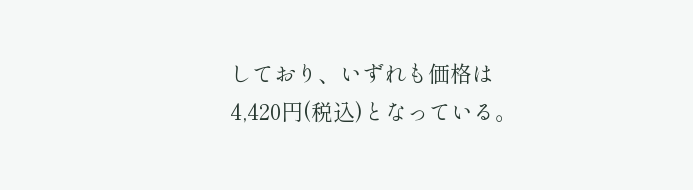しており、いずれも価格は4,420円(税込)となっている。